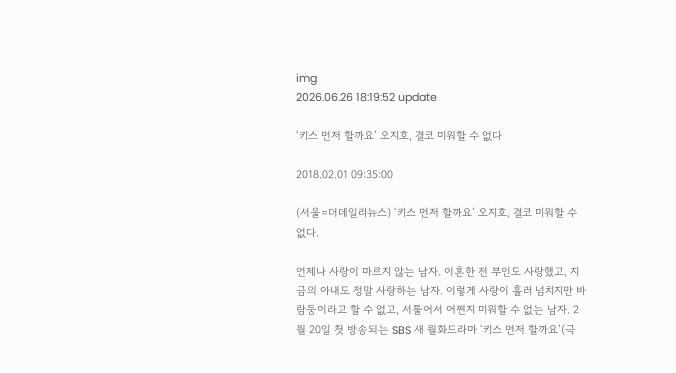img
2026.06.26 18:19:52 update

‘키스 먼저 할까요’ 오지호, 결코 미워할 수 없다

2018.02.01 09:35:00

(서울=더데일리뉴스) ‘키스 먼저 할까요’ 오지호, 결코 미워할 수 없다.

언제나 사랑이 마르지 않는 남자. 이혼한 전 부인도 사랑했고, 지금의 아내도 정말 사랑하는 남자. 이렇게 사랑이 흘러 넘치지만 바람둥이라고 할 수 없고, 서툴어서 어쩐지 미워할 수 없는 남자. 2월 20일 첫 방송되는 SBS 새 월화드라마 ‘키스 먼저 할까요’(극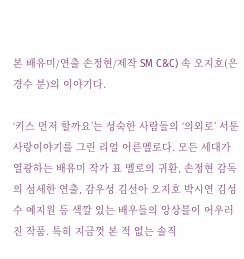본 배유미/연출 손정현/제작 SM C&C) 속 오지호(은경수 분)의 이야기다.

‘키스 먼저 할까요’는 성숙한 사람들의 ‘의외로’ 서툰 사랑이야기를 그린 리얼 어른멜로다. 모든 세대가 열광하는 배유미 작가 표 멜로의 귀환, 손정현 감독의 섬세한 연출, 감우성 김선아 오지호 박시연 김성수 예지원 등 색깔 있는 배우들의 앙상블이 어우러진 작품. 특히 지금껏 본 적 없는 솔직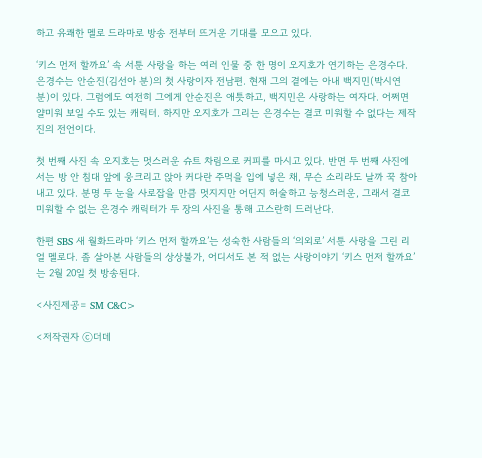하고 유쾌한 멜로 드라마로 방송 전부터 뜨거운 기대를 모으고 있다.

‘키스 먼저 할까요’ 속 서툰 사랑을 하는 여러 인물 중 한 명이 오지호가 연기하는 은경수다. 은경수는 안순진(김선아 분)의 첫 사랑이자 전남편. 현재 그의 곁에는 아내 백지민(박시연 분)이 있다. 그럼에도 여전히 그에게 안순진은 애틋하고, 백지민은 사랑하는 여자다. 어쩌면 얄미워 보일 수도 있는 캐릭터. 하지만 오지호가 그리는 은경수는 결코 미워할 수 없다는 제작진의 전언이다.

첫 번째 사진 속 오지호는 멋스러운 슈트 차림으로 커피를 마시고 있다. 반면 두 번째 사진에서는 방 안 침대 앞에 웅크리고 앉아 커다란 주먹을 입에 넣은 채, 무슨 소리라도 날까 꾹 참아내고 있다. 분명 두 눈을 사로잡을 만큼 멋지지만 어딘지 허술하고 능청스러운, 그래서 결코 미워할 수 없는 은경수 캐릭터가 두 장의 사진을 통해 고스란히 드러난다.

한편 SBS 새 월화드라마 ‘키스 먼저 할까요’는 성숙한 사람들의 ‘의외로’ 서툰 사랑을 그린 리얼 멜로다. 좀 살아본 사람들의 상상불가, 어디서도 본 적 없는 사랑이야기 ‘키스 먼저 할까요’는 2월 20일 첫 방송된다.

<사진제공= SM C&C>

<저작권자 ⓒ더데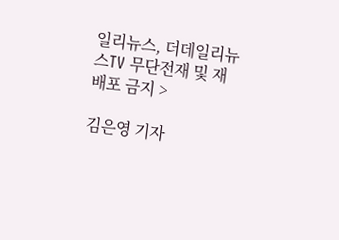일리뉴스, 더데일리뉴스TV 무단전재 및 재배포 금지 >

김은영 기자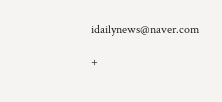idailynews@naver.com

+